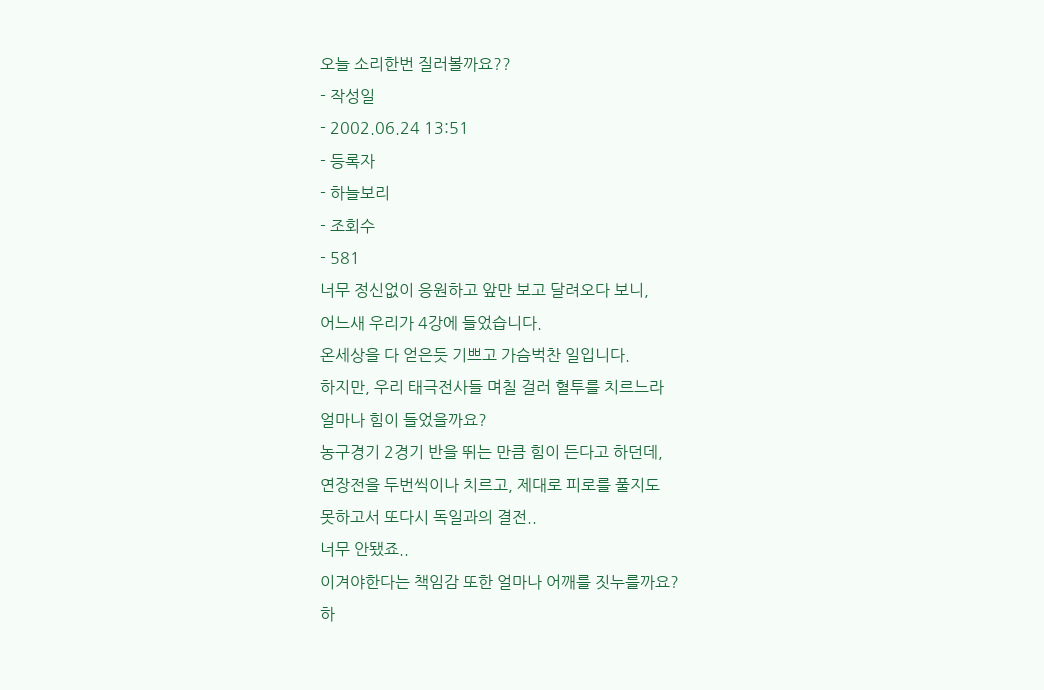오늘 소리한번 질러볼까요??
- 작성일
- 2002.06.24 13:51
- 등록자
- 하늘보리
- 조회수
- 581
너무 정신없이 응원하고 앞만 보고 달려오다 보니,
어느새 우리가 4강에 들었습니다.
온세상을 다 얻은듯 기쁘고 가슴벅찬 일입니다.
하지만, 우리 태극전사들 며칠 걸러 혈투를 치르느라
얼마나 힘이 들었을까요?
농구경기 2경기 반을 뛰는 만큼 힘이 든다고 하던데,
연장전을 두번씩이나 치르고, 제대로 피로를 풀지도
못하고서 또다시 독일과의 결전..
너무 안됐죠..
이겨야한다는 책임감 또한 얼마나 어깨를 짓누를까요?
하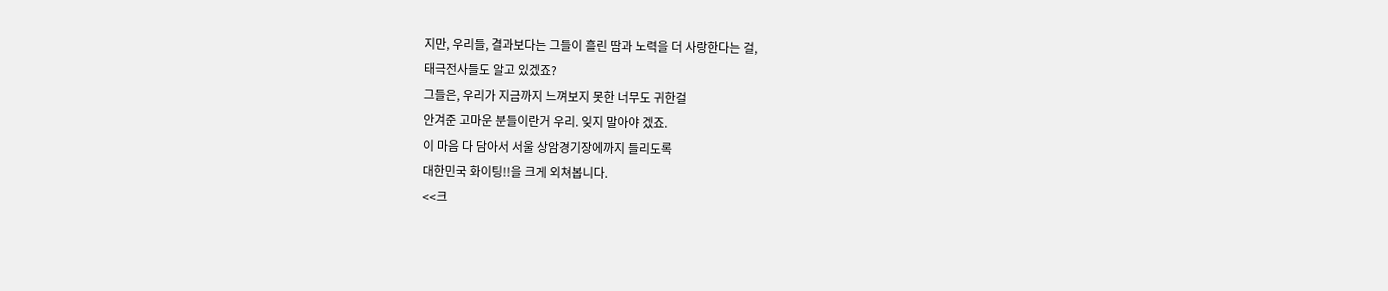지만, 우리들, 결과보다는 그들이 흘린 땀과 노력을 더 사랑한다는 걸,
태극전사들도 알고 있겠죠?
그들은, 우리가 지금까지 느껴보지 못한 너무도 귀한걸
안겨준 고마운 분들이란거 우리. 잊지 말아야 겠죠.
이 마음 다 담아서 서울 상암경기장에까지 들리도록
대한민국 화이팅!!을 크게 외쳐봅니다.
<<크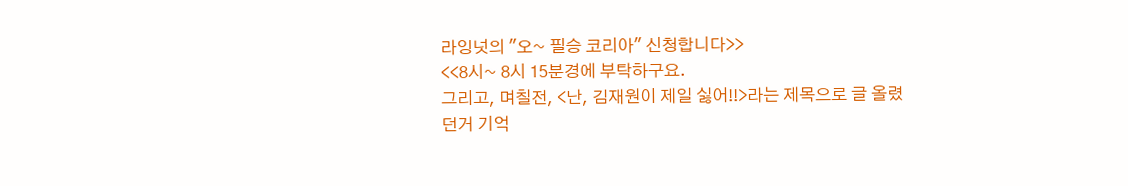라잉넛의 "오~ 필승 코리아" 신청합니다>>
<<8시~ 8시 15분경에 부탁하구요.
그리고, 며칠전, <난, 김재원이 제일 싫어!!>라는 제목으로 글 올렸던거 기억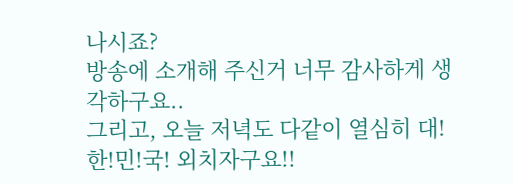나시죠?
방송에 소개해 주신거 너무 감사하게 생각하구요..
그리고, 오늘 저녁도 다같이 열심히 대!한!민!국! 외치자구요!!